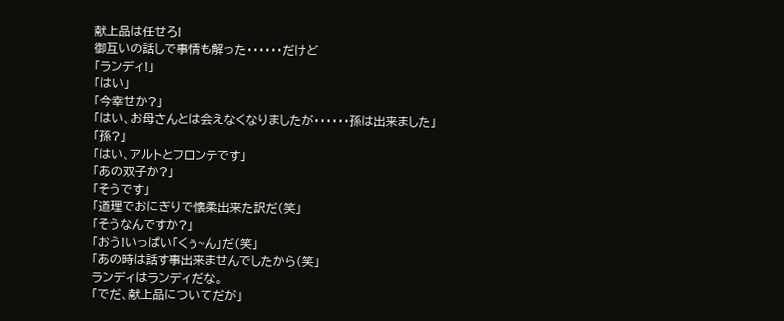献上品は任せろ!
御互いの話しで事情も解った・・・・・・だけど
「ランディ!」
「はい」
「今幸せか?」
「はい、お母さんとは会えなくなりましたが・・・・・・孫は出来ました」
「孫?」
「はい、アルトとフロンテです」
「あの双子か?」
「そうです」
「道理でおにぎりで懐柔出来た訳だ(笑」
「そうなんですか?」
「おう!いっぱい「くぅ~ん」だ(笑」
「あの時は話す事出来ませんでしたから(笑」
ランディはランディだな。
「でだ、献上品についてだが」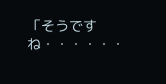「そうですね・・・・・・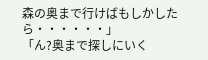森の奥まで行けばもしかしたら・・・・・・」
「ん?奥まで探しにいく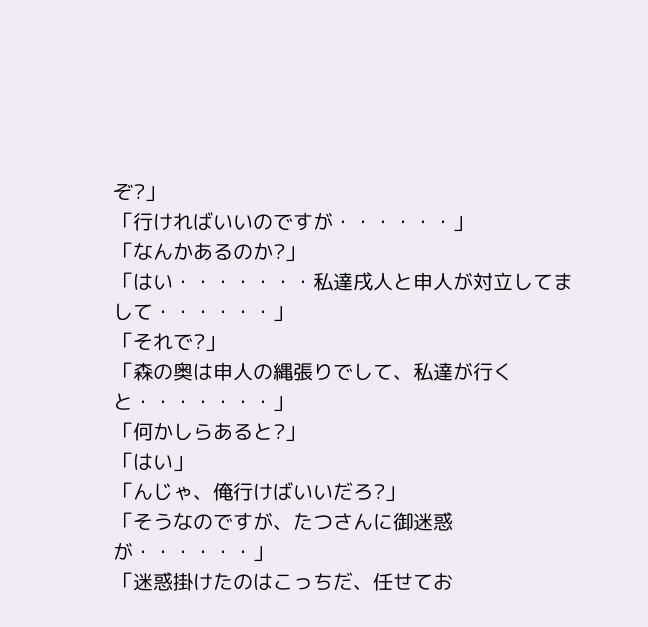ぞ?」
「行ければいいのですが・・・・・・」
「なんかあるのか?」
「はい・・・・・・・私達戌人と申人が対立してまして・・・・・・」
「それで?」
「森の奥は申人の縄張りでして、私達が行くと・・・・・・・」
「何かしらあると?」
「はい」
「んじゃ、俺行けばいいだろ?」
「そうなのですが、たつさんに御迷惑が・・・・・・」
「迷惑掛けたのはこっちだ、任せてお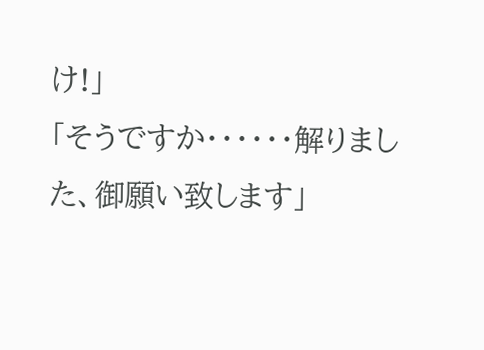け!」
「そうですか・・・・・・解りました、御願い致します」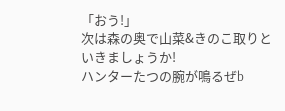「おう!」
次は森の奥で山菜&きのこ取りといきましょうか!
ハンターたつの腕が鳴るぜb